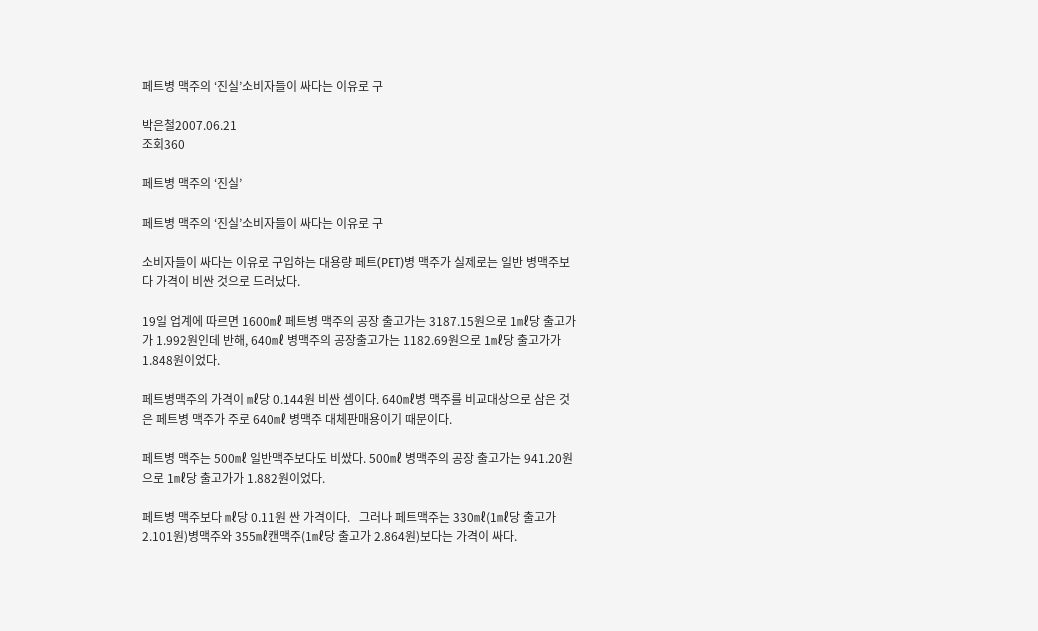페트병 맥주의 ‘진실’소비자들이 싸다는 이유로 구

박은철2007.06.21
조회360

페트병 맥주의 ‘진실’

페트병 맥주의 ‘진실’소비자들이 싸다는 이유로 구

소비자들이 싸다는 이유로 구입하는 대용량 페트(PET)병 맥주가 실제로는 일반 병맥주보다 가격이 비싼 것으로 드러났다.

19일 업계에 따르면 1600㎖ 페트병 맥주의 공장 출고가는 3187.15원으로 1㎖당 출고가가 1.992원인데 반해, 640㎖ 병맥주의 공장출고가는 1182.69원으로 1㎖당 출고가가 1.848원이었다.

페트병맥주의 가격이 ㎖당 0.144원 비싼 셈이다. 640㎖병 맥주를 비교대상으로 삼은 것은 페트병 맥주가 주로 640㎖ 병맥주 대체판매용이기 때문이다.

페트병 맥주는 500㎖ 일반맥주보다도 비쌌다. 500㎖ 병맥주의 공장 출고가는 941.20원으로 1㎖당 출고가가 1.882원이었다.

페트병 맥주보다 ㎖당 0.11원 싼 가격이다.   그러나 페트맥주는 330㎖(1㎖당 출고가 2.101원)병맥주와 355㎖캔맥주(1㎖당 출고가 2.864원)보다는 가격이 싸다.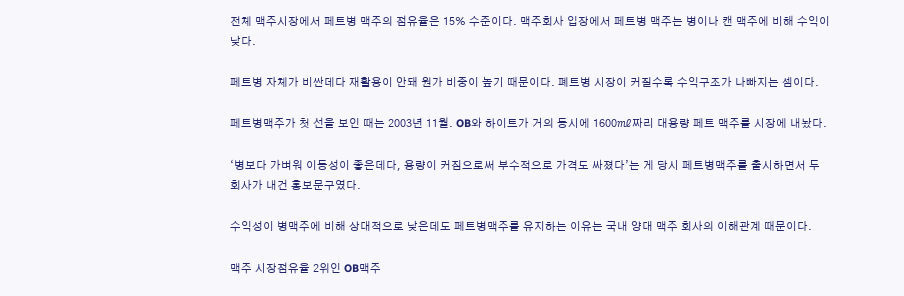전체 맥주시장에서 페트병 맥주의 점유율은 15% 수준이다. 맥주회사 입장에서 페트병 맥주는 병이나 캔 맥주에 비해 수익이 낮다.

페트병 자체가 비싼데다 재활용이 안돼 원가 비중이 높기 때문이다. 폐트병 시장이 커질수록 수익구조가 나빠지는 셈이다.

페트병맥주가 첫 선을 보인 때는 2003년 11월. OB와 하이트가 거의 동시에 1600㎖짜리 대용량 페트 맥주를 시장에 내놨다.

‘병보다 가벼워 이동성이 좋은데다, 용량이 커짐으로써 부수적으로 가격도 싸졌다’는 게 당시 페트병맥주를 출시하면서 두 회사가 내건 홍보문구였다.

수익성이 병맥주에 비해 상대적으로 낮은데도 페트병맥주를 유지하는 이유는 국내 양대 맥주 회사의 이해관계 때문이다.

맥주 시장점유율 2위인 OB맥주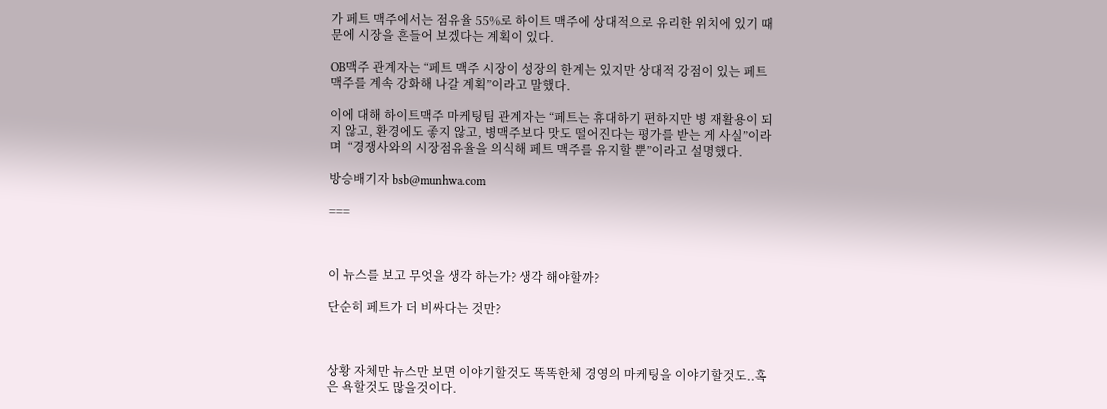가 페트 맥주에서는 점유율 55%로 하이트 맥주에 상대적으로 유리한 위치에 있기 때문에 시장을 흔들어 보겠다는 계획이 있다.

OB맥주 관계자는 “페트 맥주 시장이 성장의 한계는 있지만 상대적 강점이 있는 페트맥주를 계속 강화해 나갈 계획”이라고 말했다.

이에 대해 하이트맥주 마케팅팀 관계자는 “페트는 휴대하기 편하지만 병 재활용이 되지 않고, 환경에도 좋지 않고, 병맥주보다 맛도 떨어진다는 평가를 받는 게 사실”이라며  “경쟁사와의 시장점유율을 의식해 페트 맥주를 유지할 뿐”이라고 설명했다.

방승배기자 bsb@munhwa.com

===



이 뉴스를 보고 무엇을 생각 하는가? 생각 해야할까?

단순히 페트가 더 비싸다는 것만?



상황 자체만 뉴스만 보면 이야기할것도 똑똑한체 경영의 마케팅을 이야기할것도..혹은 욕할것도 많을것이다.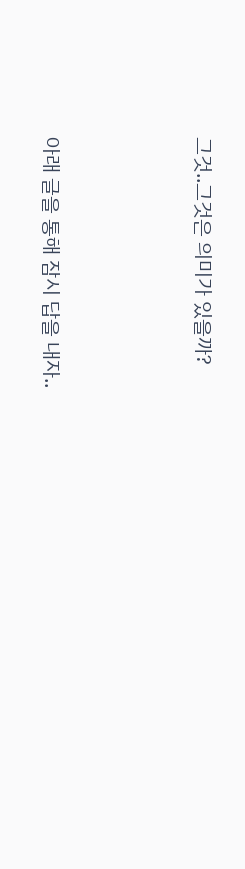그것..그것은 의미가 있을까?



아래 글을 통해 잠시 답을 내자..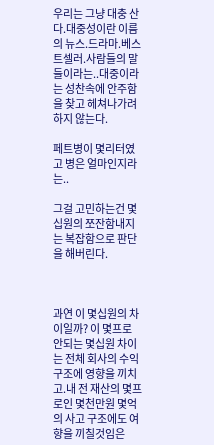우리는 그냥 대충 산다.대중성이란 이름의 뉴스.드라마.베스트셀러.사람들의 말들이라는..대중이라는 성찬속에 안주함을 찾고 헤쳐나가려 하지 않는다.

페트병이 몇리터였고 병은 얼마인지라는..

그걸 고민하는건 몇십원의 쪼잔함내지는 복잡함으로 판단을 해버린다.



과연 이 몇십원의 차이일까? 이 몇프로 안되는 몇십원 차이는 전체 회사의 수익구조에 영향을 끼치고.내 전 재산의 몇프로인 몇천만원 몇억의 사고 구조에도 여향을 끼칠것임은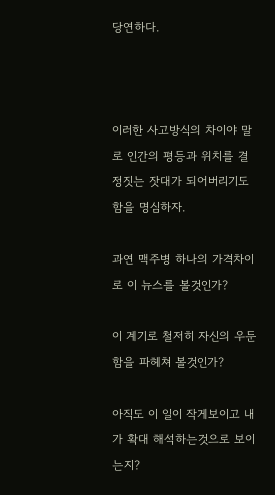당연하다.



이러한 사고방식의 차이야 말로 인간의 평등과 위치를 결정짓는 잣대가 되어버리기도 함을 명심하자.

과연 맥주병 하나의 가격차이로 이 뉴스를 볼것인가?

이 계기로 철저히 자신의 우둔함을 파헤쳐 볼것인가?

아직도 이 일이 작게보이고 내가 확대 해석하는것으로 보이는지?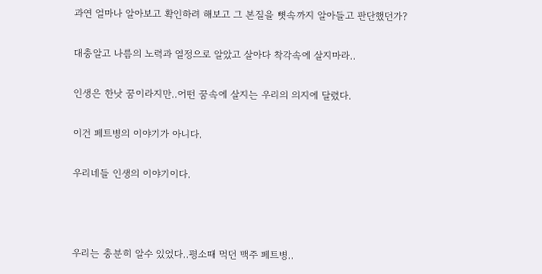과연 얼마나 알아보고 확인하려 해보고 그 본질을 뼛속까지 알아들고 판단했던가?

대충알고 나름의 노력과 열정으로 알았고 살아다 착각속에 살지마라..

인생은 한낫 꿈이라지만..어떤 꿈속에 살지는 우리의 의지에 달렸다.

이건 페트병의 이야기가 아니다.

우리네들 인생의 이야기이다.



우리는 충분히 알수 있었다..평소때 먹던 맥주 페트병..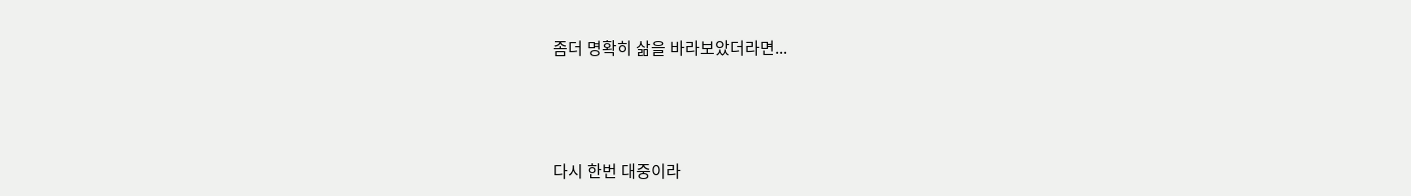좀더 명확히 삶을 바라보았더라면...



다시 한번 대중이라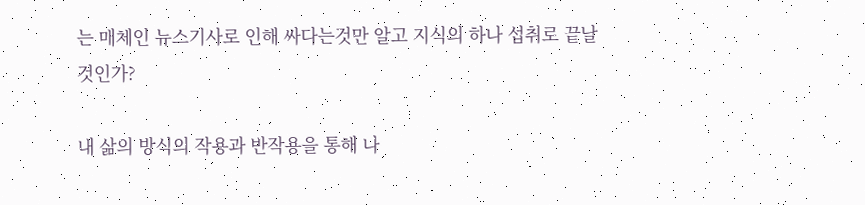는 매체인 뉴스기사로 인해 싸다는것만 알고 지식의 하나 섭취로 끝날것인가?

내 삶의 방식의 작용과 반작용을 통해 나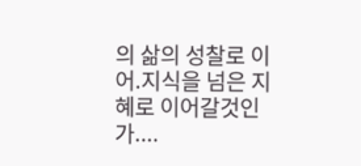의 삶의 성찰로 이어.지식을 넘은 지혜로 이어갈것인가....